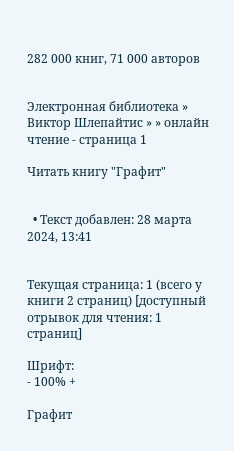282 000 книг, 71 000 авторов


Электронная библиотека » Виктор Шлепайтис » » онлайн чтение - страница 1

Читать книгу "Графит"


  • Текст добавлен: 28 марта 2024, 13:41


Текущая страница: 1 (всего у книги 2 страниц) [доступный отрывок для чтения: 1 страниц]

Шрифт:
- 100% +

Графит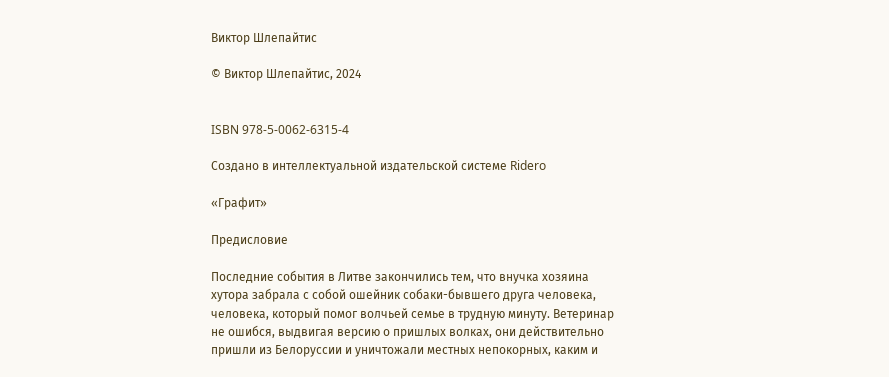Виктор Шлепайтис

© Виктор Шлепайтис, 2024


ISBN 978-5-0062-6315-4

Создано в интеллектуальной издательской системе Ridero

«Графит»

Предисловие

Последние события в Литве закончились тем, что внучка хозяина хутора забрала с собой ошейник собаки-бывшего друга человека, человека, который помог волчьей семье в трудную минуту. Ветеринар не ошибся, выдвигая версию о пришлых волках, они действительно пришли из Белоруссии и уничтожали местных непокорных, каким и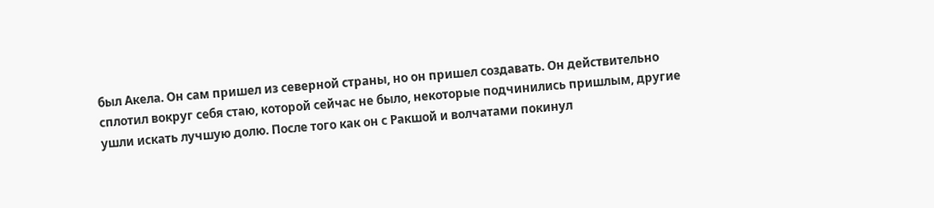был Акела. Он сам пришел из северной страны, но он пришел создавать. Он действительно сплотил вокруг себя стаю, которой сейчас не было, некоторые подчинились пришлым, другие ушли искать лучшую долю. После того как он с Ракшой и волчатами покинул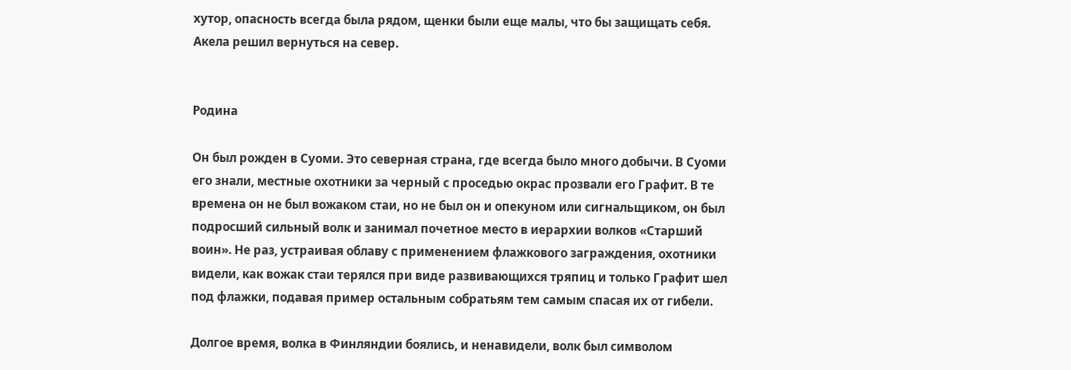хутор, опасность всегда была рядом, щенки были еще малы, что бы защищать себя. Акела решил вернуться на север.


Родина

Он был рожден в Суоми. Это северная страна, где всегда было много добычи. В Суоми его знали, местные охотники за черный с проседью окрас прозвали его Графит. В те времена он не был вожаком стаи, но не был он и опекуном или сигнальщиком, он был подросший сильный волк и занимал почетное место в иерархии волков «Старший воин». Не раз, устраивая облаву с применением флажкового заграждения, охотники видели, как вожак стаи терялся при виде развивающихся тряпиц и только Графит шел под флажки, подавая пример остальным собратьям тем самым спасая их от гибели.

Долгое время, волка в Финляндии боялись, и ненавидели, волк был символом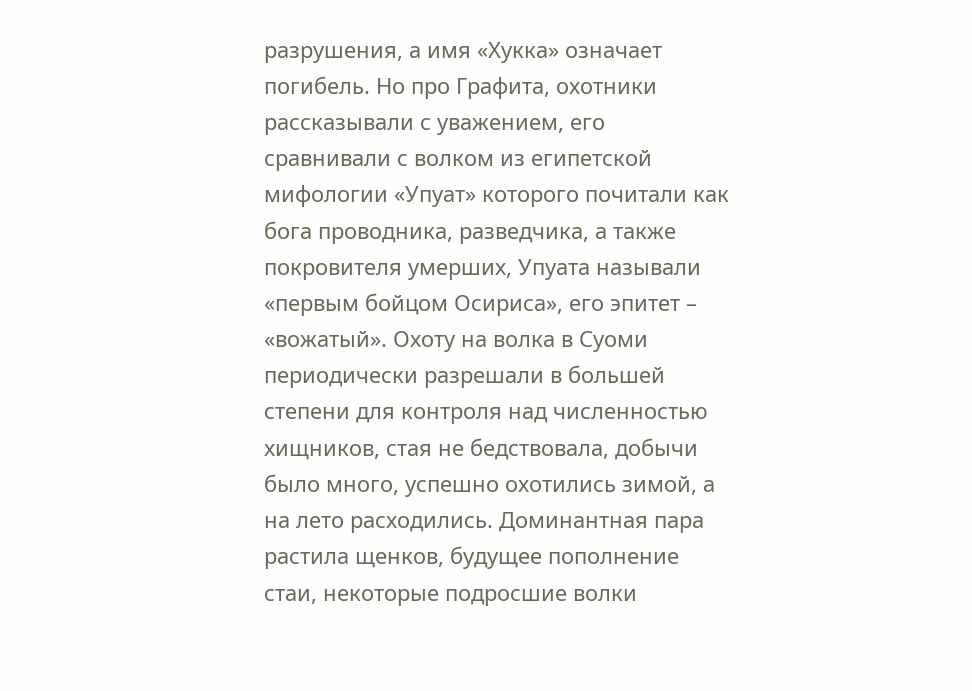разрушения, а имя «Хукка» означает погибель. Но про Графита, охотники рассказывали с уважением, его сравнивали с волком из египетской мифологии «Упуат» которого почитали как бога проводника, разведчика, а также покровителя умерших, Упуата называли «первым бойцом Осириса», его эпитет – «вожатый». Охоту на волка в Суоми периодически разрешали в большей степени для контроля над численностью хищников, стая не бедствовала, добычи было много, успешно охотились зимой, а на лето расходились. Доминантная пара растила щенков, будущее пополнение стаи, некоторые подросшие волки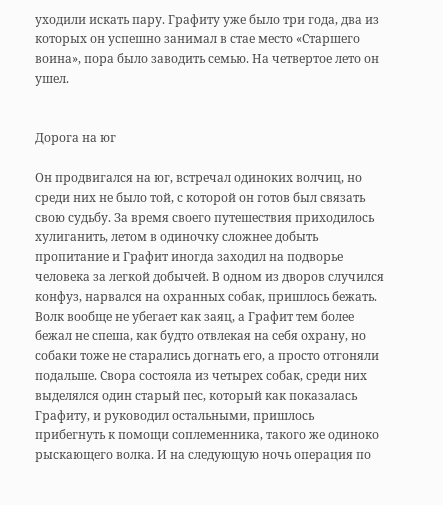уходили искать пару. Графиту уже было три года, два из которых он успешно занимал в стае место «Старшего воина», пора было заводить семью. На четвертое лето он ушел.


Дорога на юг

Он продвигался на юг, встречал одиноких волчиц, но среди них не было той, с которой он готов был связать свою судьбу. За время своего путешествия приходилось хулиганить, летом в одиночку сложнее добыть пропитание и Графит иногда заходил на подворье человека за легкой добычей. В одном из дворов случился конфуз, нарвался на охранных собак, пришлось бежать. Волк вообще не убегает как заяц, а Графит тем более бежал не спеша, как будто отвлекая на себя охрану, но собаки тоже не старались догнать его, а просто отгоняли подальше. Свора состояла из четырех собак, среди них выделялся один старый пес, который как показалась Графиту, и руководил остальными, пришлось прибегнуть к помощи соплеменника, такого же одиноко рыскающего волка. И на следующую ночь операция по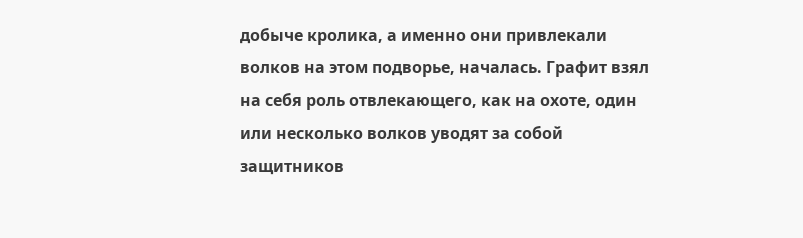добыче кролика, а именно они привлекали волков на этом подворье, началась. Графит взял на себя роль отвлекающего, как на охоте, один или несколько волков уводят за собой защитников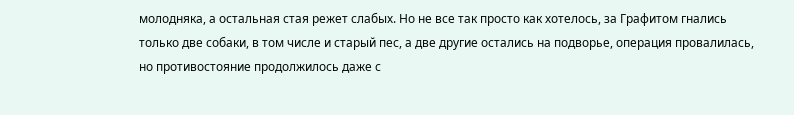молодняка, а остальная стая режет слабых. Но не все так просто как хотелось, за Графитом гнались только две собаки, в том числе и старый пес, а две другие остались на подворье, операция провалилась, но противостояние продолжилось даже с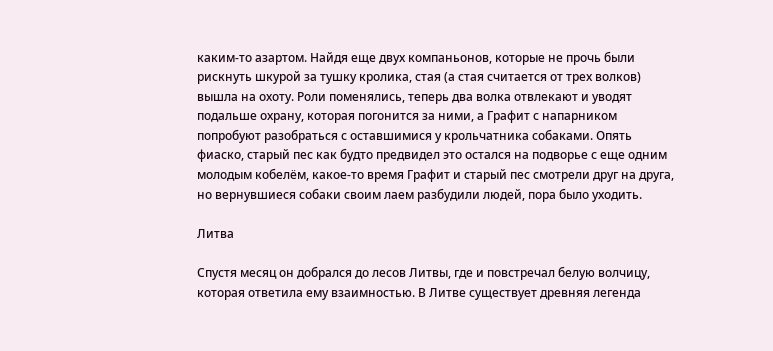каким-то азартом. Найдя еще двух компаньонов, которые не прочь были рискнуть шкурой за тушку кролика, стая (а стая считается от трех волков) вышла на охоту. Роли поменялись, теперь два волка отвлекают и уводят подальше охрану, которая погонится за ними, а Графит с напарником попробуют разобраться с оставшимися у крольчатника собаками. Опять фиаско, старый пес как будто предвидел это остался на подворье с еще одним молодым кобелём, какое-то время Графит и старый пес смотрели друг на друга, но вернувшиеся собаки своим лаем разбудили людей, пора было уходить.

Литва

Спустя месяц он добрался до лесов Литвы, где и повстречал белую волчицу, которая ответила ему взаимностью. В Литве существует древняя легенда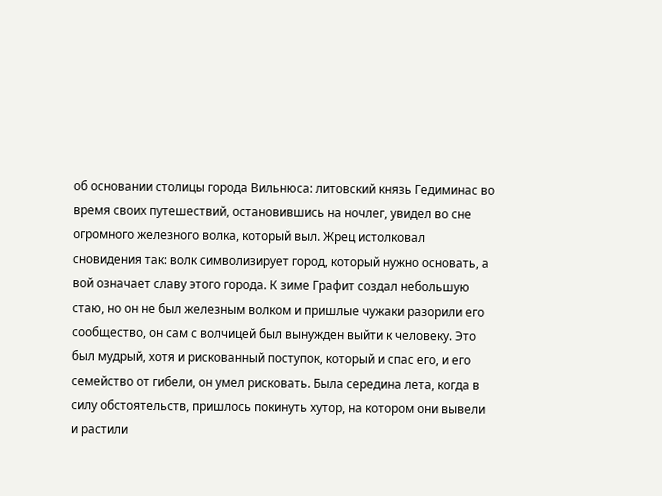об основании столицы города Вильнюса: литовский князь Гедиминас во время своих путешествий, остановившись на ночлег, увидел во сне огромного железного волка, который выл. Жрец истолковал сновидения так: волк символизирует город, который нужно основать, а вой означает славу этого города. К зиме Графит создал небольшую стаю, но он не был железным волком и пришлые чужаки разорили его сообщество, он сам с волчицей был вынужден выйти к человеку. Это был мудрый, хотя и рискованный поступок, который и спас его, и его семейство от гибели, он умел рисковать. Была середина лета, когда в силу обстоятельств, пришлось покинуть хутор, на котором они вывели и растили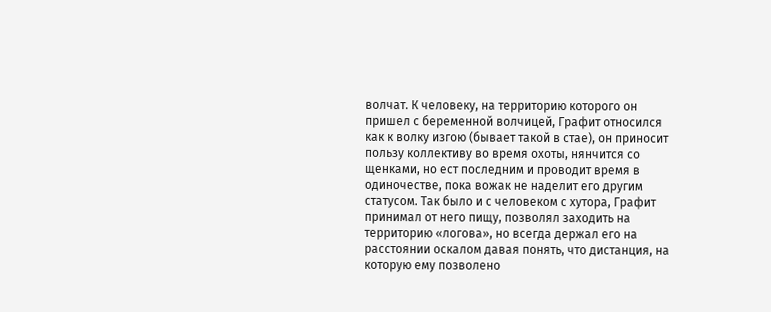волчат. К человеку, на территорию которого он пришел с беременной волчицей, Графит относился как к волку изгою (бывает такой в стае), он приносит пользу коллективу во время охоты, нянчится со щенками, но ест последним и проводит время в одиночестве, пока вожак не наделит его другим статусом. Так было и с человеком с хутора, Графит принимал от него пищу, позволял заходить на территорию «логова», но всегда держал его на расстоянии оскалом давая понять, что дистанция, на которую ему позволено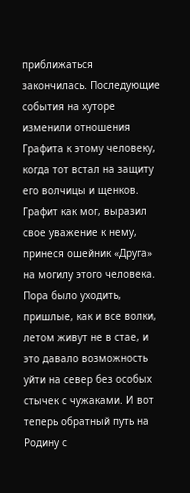приближаться закончилась. Последующие события на хуторе изменили отношения Графита к этому человеку, когда тот встал на защиту его волчицы и щенков. Графит как мог, выразил свое уважение к нему, принеся ошейник «Друга» на могилу этого человека. Пора было уходить, пришлые, как и все волки, летом живут не в стае, и это давало возможность уйти на север без особых стычек с чужаками. И вот теперь обратный путь на Родину с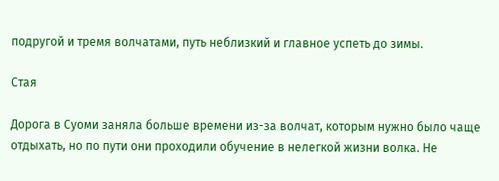подругой и тремя волчатами, путь неблизкий и главное успеть до зимы.

Cтая

Дорога в Суоми заняла больше времени из-за волчат, которым нужно было чаще отдыхать, но по пути они проходили обучение в нелегкой жизни волка. Не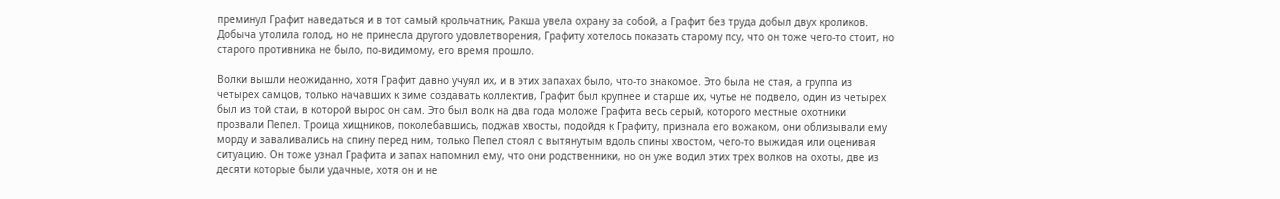преминул Графит наведаться и в тот самый крольчатник, Ракша увела охрану за собой, а Графит без труда добыл двух кроликов. Добыча утолила голод, но не принесла другого удовлетворения, Графиту хотелось показать старому псу, что он тоже чего-то стоит, но старого противника не было, по-видимому, его время прошло.

Волки вышли неожиданно, хотя Графит давно учуял их, и в этих запахах было, что-то знакомое. Это была не стая, а группа из четырех самцов, только начавших к зиме создавать коллектив, Графит был крупнее и старше их, чутье не подвело, один из четырех был из той стаи, в которой вырос он сам. Это был волк на два года моложе Графита весь серый, которого местные охотники прозвали Пепел. Троица хищников, поколебавшись, поджав хвосты, подойдя к Графиту, признала его вожаком, они облизывали ему морду и заваливались на спину перед ним, только Пепел стоял с вытянутым вдоль спины хвостом, чего-то выжидая или оценивая ситуацию. Он тоже узнал Графита и запах напомнил ему, что они родственники, но он уже водил этих трех волков на охоты, две из десяти которые были удачные, хотя он и не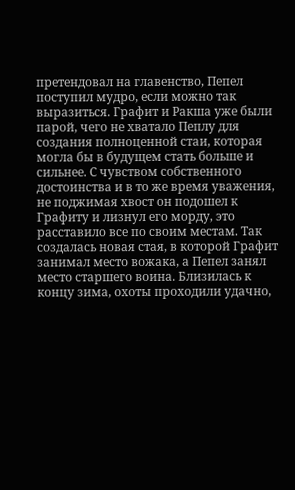претендовал на главенство, Пепел поступил мудро, если можно так выразиться. Графит и Ракша уже были парой, чего не хватало Пеплу для создания полноценной стаи, которая могла бы в будущем стать больше и сильнее. С чувством собственного достоинства и в то же время уважения, не поджимая хвост он подошел к Графиту и лизнул его морду, это расставило все по своим местам. Так создалась новая стая, в которой Графит занимал место вожака, а Пепел занял место старшего воина. Близилась к концу зима, охоты проходили удачно,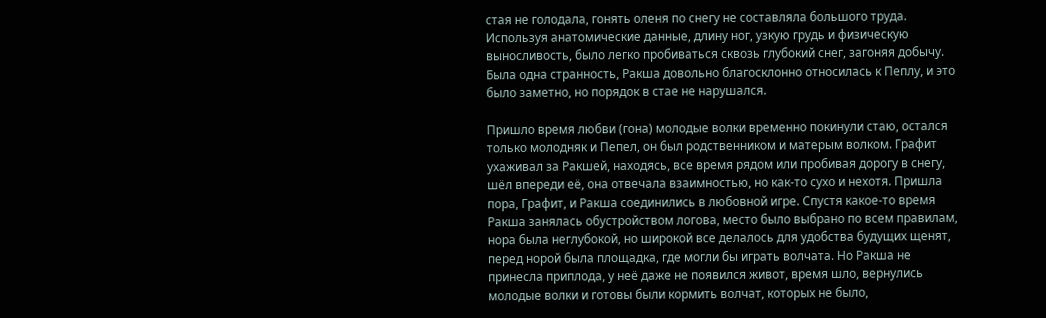стая не голодала, гонять оленя по снегу не составляла большого труда. Используя анатомические данные, длину ног, узкую грудь и физическую выносливость, было легко пробиваться сквозь глубокий снег, загоняя добычу. Была одна странность, Ракша довольно благосклонно относилась к Пеплу, и это было заметно, но порядок в стае не нарушался.

Пришло время любви (гона) молодые волки временно покинули стаю, остался только молодняк и Пепел, он был родственником и матерым волком. Графит ухаживал за Ракшей, находясь, все время рядом или пробивая дорогу в снегу, шёл впереди её, она отвечала взаимностью, но как-то сухо и нехотя. Пришла пора, Графит, и Ракша соединились в любовной игре. Спустя какое-то время Ракша занялась обустройством логова, место было выбрано по всем правилам, нора была неглубокой, но широкой все делалось для удобства будущих щенят, перед норой была площадка, где могли бы играть волчата. Но Ракша не принесла приплода, у неё даже не появился живот, время шло, вернулись молодые волки и готовы были кормить волчат, которых не было,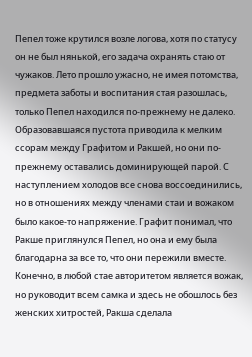Пепел тоже крутился возле логова, хотя по статусу он не был нянькой, его задача охранять стаю от чужаков. Лето прошло ужасно, не имея потомства, предмета заботы и воспитания стая разошлась, только Пепел находился по-прежнему не далеко. Образовавшаяся пустота приводила к мелким ссорам между Графитом и Ракшей, но они по-прежнему оставались доминирующей парой. С наступлением холодов все снова воссоединились, но в отношениях между членами стаи и вожаком было какое-то напряжение. Графит понимал, что Ракше приглянулся Пепел, но она и ему была благодарна за все то, что они пережили вместе. Конечно, в любой стае авторитетом является вожак, но руководит всем самка и здесь не обошлось без женских хитростей, Ракша сделала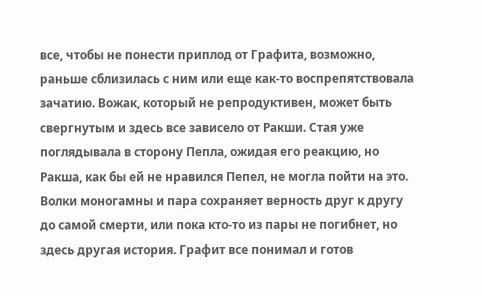все, чтобы не понести приплод от Графита, возможно, раньше сблизилась с ним или еще как-то воспрепятствовала зачатию. Вожак, который не репродуктивен, может быть свергнутым и здесь все зависело от Ракши. Стая уже поглядывала в сторону Пепла, ожидая его реакцию, но Ракша, как бы ей не нравился Пепел, не могла пойти на это. Волки моногамны и пара сохраняет верность друг к другу до самой смерти, или пока кто-то из пары не погибнет, но здесь другая история. Графит все понимал и готов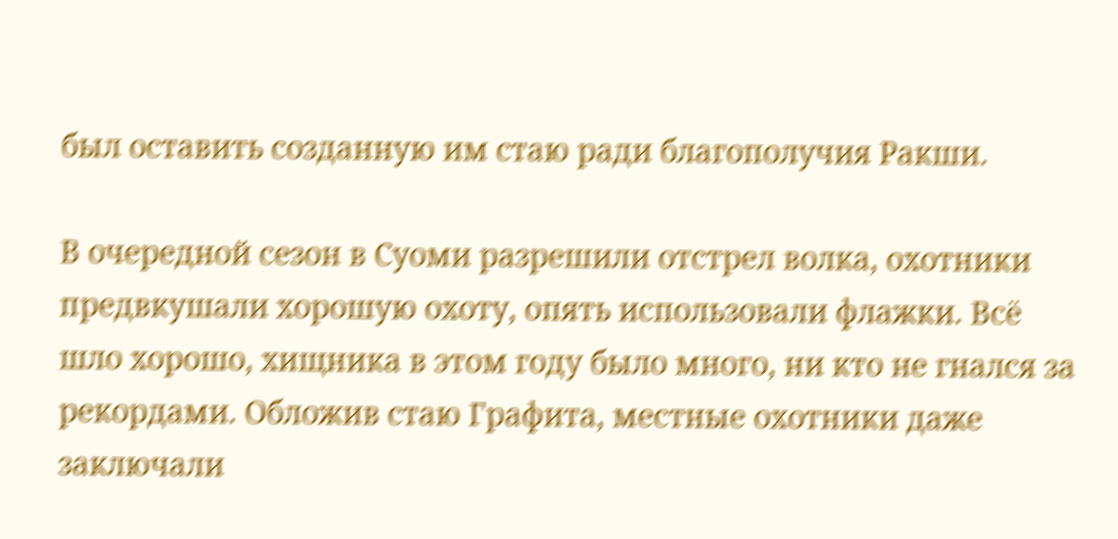был оставить созданную им стаю ради благополучия Ракши.

В очередной сезон в Суоми разрешили отстрел волка, охотники предвкушали хорошую охоту, опять использовали флажки. Всё шло хорошо, хищника в этом году было много, ни кто не гнался за рекордами. Обложив стаю Графита, местные охотники даже заключали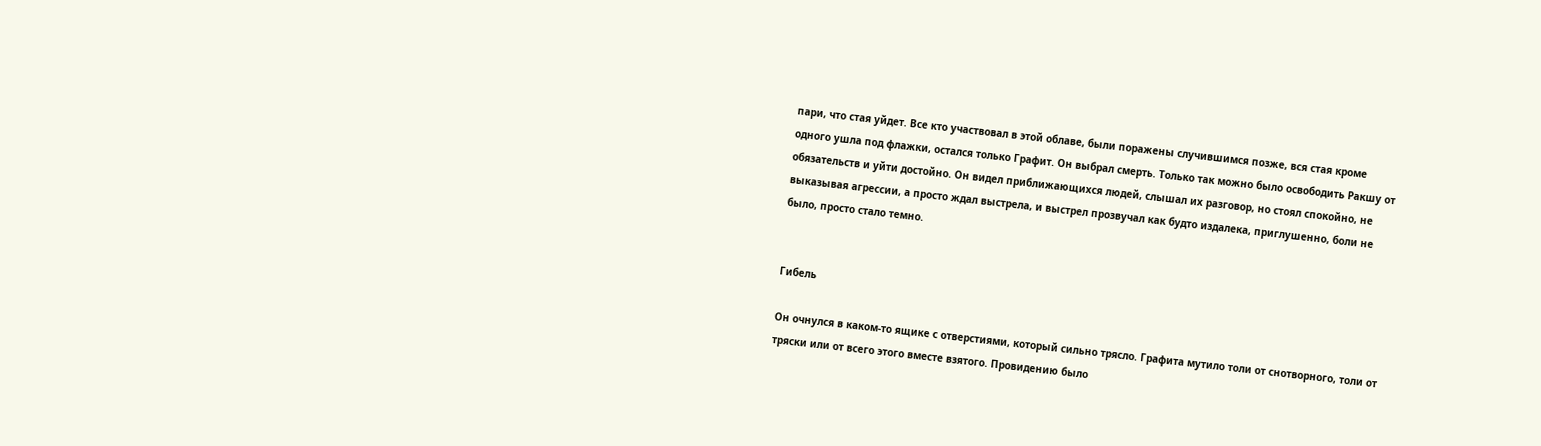пари, что стая уйдет. Все кто участвовал в этой облаве, были поражены случившимся позже, вся стая кроме одного ушла под флажки, остался только Графит. Он выбрал смерть. Только так можно было освободить Ракшу от обязательств и уйти достойно. Он видел приближающихся людей, слышал их разговор, но стоял спокойно, не выказывая агрессии, а просто ждал выстрела, и выстрел прозвучал как будто издалека, приглушенно, боли не было, просто стало темно.


Гибель

Он очнулся в каком-то ящике с отверстиями, который сильно трясло. Графита мутило толи от снотворного, толи от тряски или от всего этого вместе взятого. Провидению было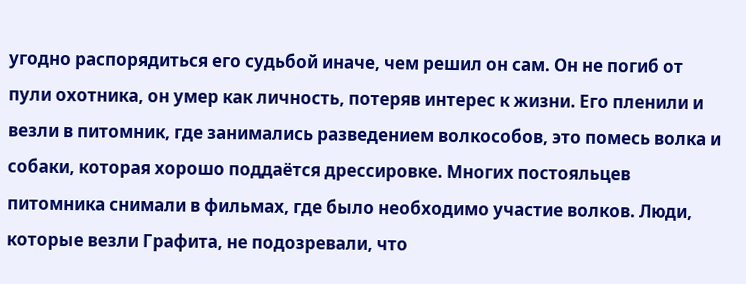угодно распорядиться его судьбой иначе, чем решил он сам. Он не погиб от пули охотника, он умер как личность, потеряв интерес к жизни. Его пленили и везли в питомник, где занимались разведением волкособов, это помесь волка и собаки, которая хорошо поддаётся дрессировке. Многих постояльцев питомника снимали в фильмах, где было необходимо участие волков. Люди, которые везли Графита, не подозревали, что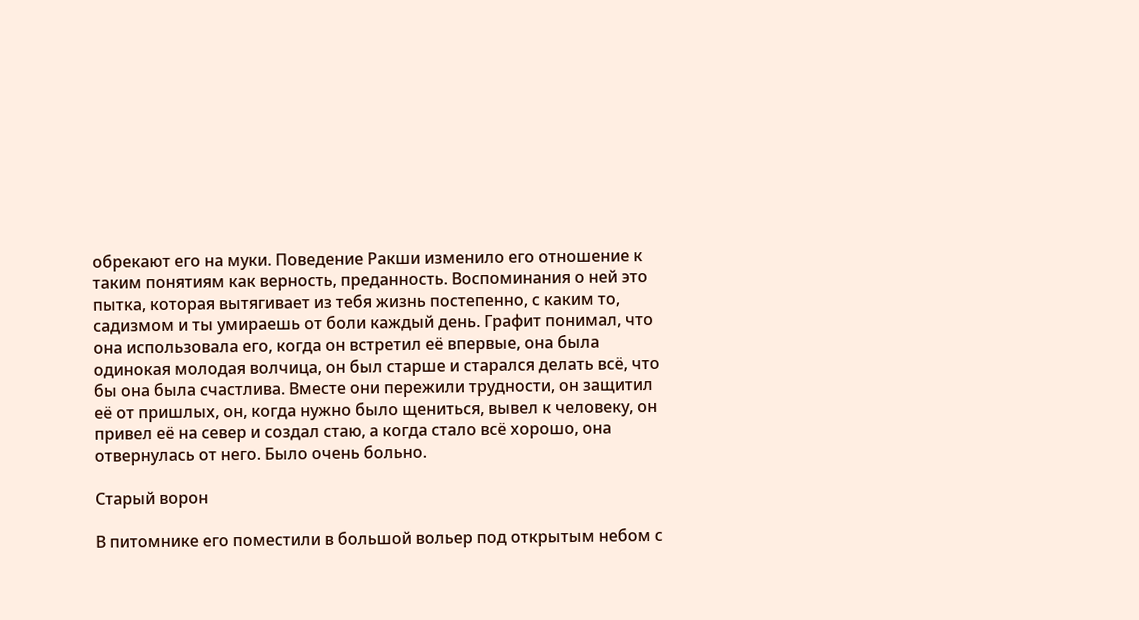обрекают его на муки. Поведение Ракши изменило его отношение к таким понятиям как верность, преданность. Воспоминания о ней это пытка, которая вытягивает из тебя жизнь постепенно, с каким то, садизмом и ты умираешь от боли каждый день. Графит понимал, что она использовала его, когда он встретил её впервые, она была одинокая молодая волчица, он был старше и старался делать всё, что бы она была счастлива. Вместе они пережили трудности, он защитил её от пришлых, он, когда нужно было щениться, вывел к человеку, он привел её на север и создал стаю, а когда стало всё хорошо, она отвернулась от него. Было очень больно.

Старый ворон

В питомнике его поместили в большой вольер под открытым небом с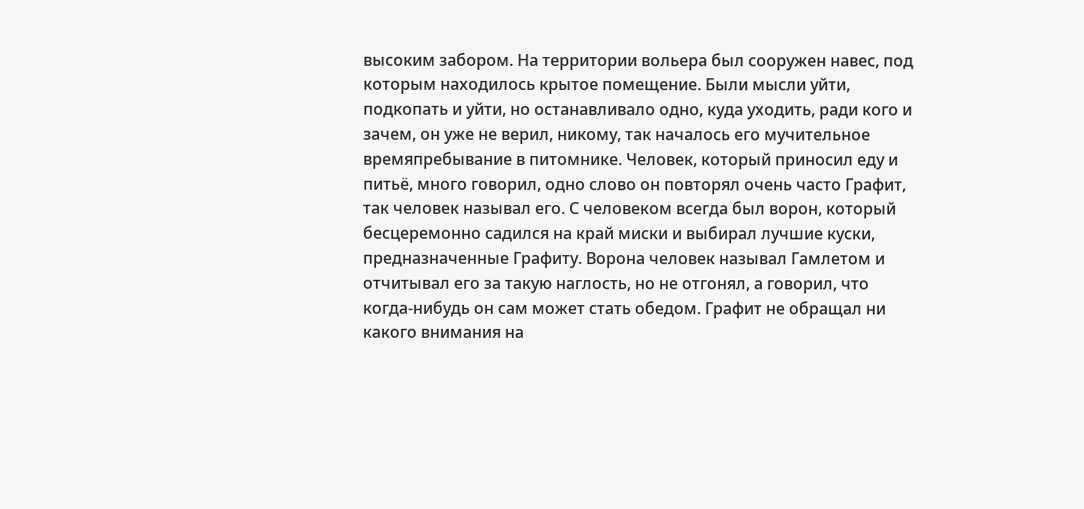высоким забором. На территории вольера был сооружен навес, под которым находилось крытое помещение. Были мысли уйти, подкопать и уйти, но останавливало одно, куда уходить, ради кого и зачем, он уже не верил, никому, так началось его мучительное времяпребывание в питомнике. Человек, который приносил еду и питьё, много говорил, одно слово он повторял очень часто Графит, так человек называл его. С человеком всегда был ворон, который бесцеремонно садился на край миски и выбирал лучшие куски, предназначенные Графиту. Ворона человек называл Гамлетом и отчитывал его за такую наглость, но не отгонял, а говорил, что когда-нибудь он сам может стать обедом. Графит не обращал ни какого внимания на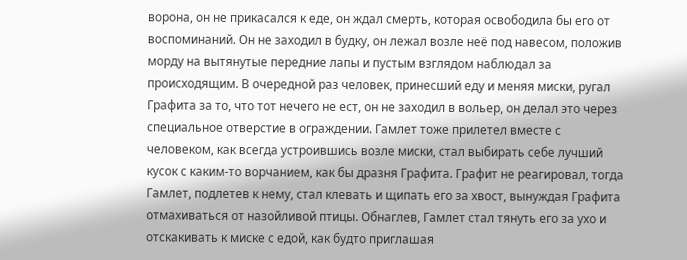ворона, он не прикасался к еде, он ждал смерть, которая освободила бы его от воспоминаний. Он не заходил в будку, он лежал возле неё под навесом, положив морду на вытянутые передние лапы и пустым взглядом наблюдал за происходящим. В очередной раз человек, принесший еду и меняя миски, ругал Графита за то, что тот нечего не ест, он не заходил в вольер, он делал это через специальное отверстие в ограждении. Гамлет тоже прилетел вместе с человеком, как всегда устроившись возле миски, стал выбирать себе лучший кусок с каким-то ворчанием, как бы дразня Графита. Графит не реагировал, тогда Гамлет, подлетев к нему, стал клевать и щипать его за хвост, вынуждая Графита отмахиваться от назойливой птицы. Обнаглев, Гамлет стал тянуть его за ухо и отскакивать к миске с едой, как будто приглашая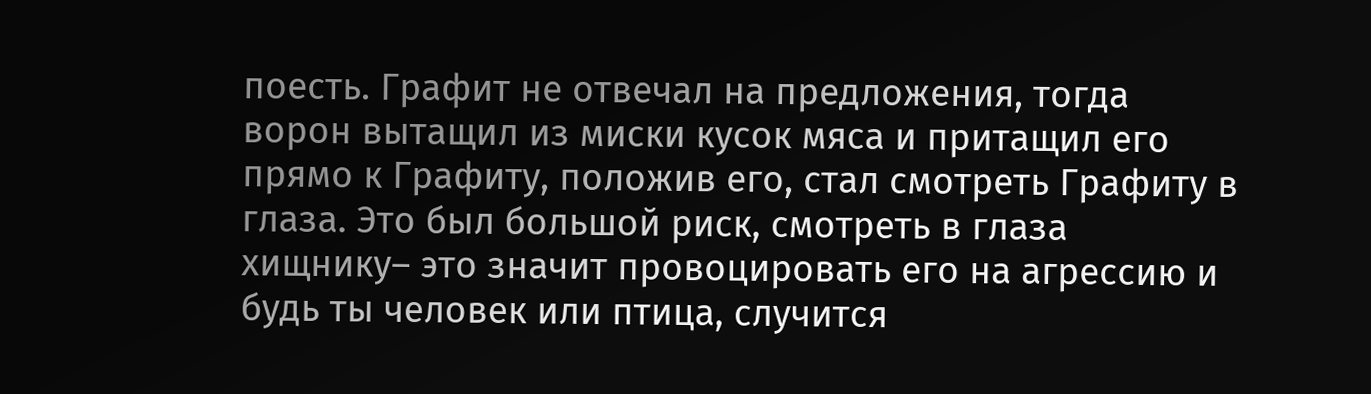поесть. Графит не отвечал на предложения, тогда ворон вытащил из миски кусок мяса и притащил его прямо к Графиту, положив его, стал смотреть Графиту в глаза. Это был большой риск, смотреть в глаза хищнику– это значит провоцировать его на агрессию и будь ты человек или птица, случится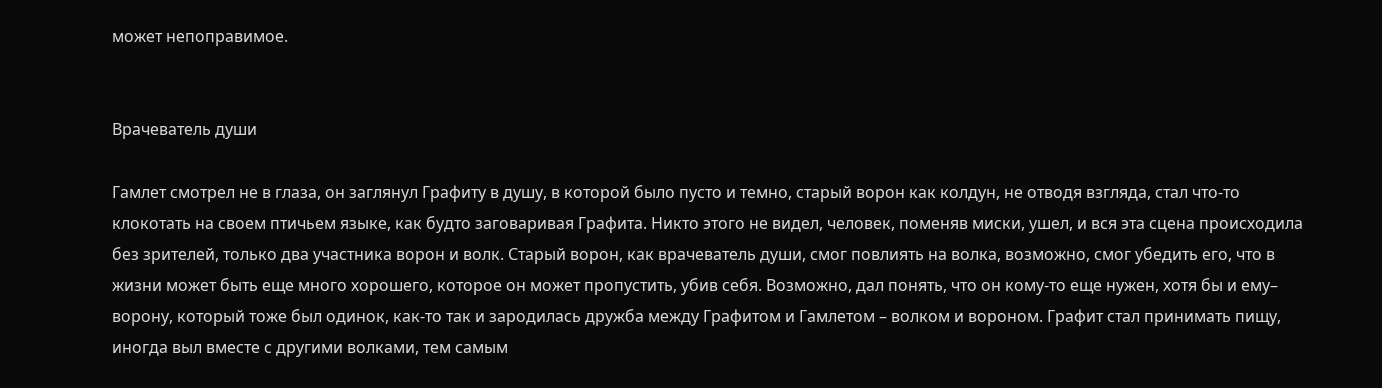может непоправимое.


Врачеватель души

Гамлет смотрел не в глаза, он заглянул Графиту в душу, в которой было пусто и темно, старый ворон как колдун, не отводя взгляда, стал что-то клокотать на своем птичьем языке, как будто заговаривая Графита. Никто этого не видел, человек, поменяв миски, ушел, и вся эта сцена происходила без зрителей, только два участника ворон и волк. Старый ворон, как врачеватель души, смог повлиять на волка, возможно, смог убедить его, что в жизни может быть еще много хорошего, которое он может пропустить, убив себя. Возможно, дал понять, что он кому-то еще нужен, хотя бы и ему– ворону, который тоже был одинок, как-то так и зародилась дружба между Графитом и Гамлетом – волком и вороном. Графит стал принимать пищу, иногда выл вместе с другими волками, тем самым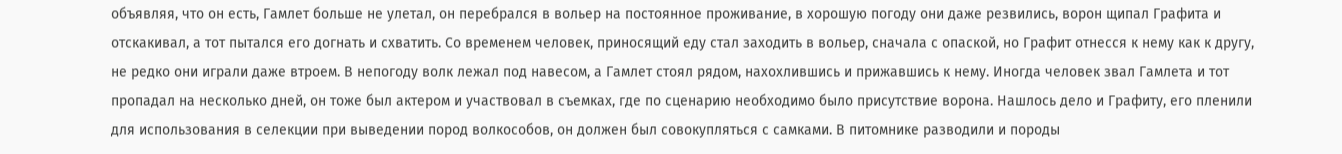объявляя, что он есть, Гамлет больше не улетал, он перебрался в вольер на постоянное проживание, в хорошую погоду они даже резвились, ворон щипал Графита и отскакивал, а тот пытался его догнать и схватить. Со временем человек, приносящий еду стал заходить в вольер, сначала с опаской, но Графит отнесся к нему как к другу, не редко они играли даже втроем. В непогоду волк лежал под навесом, а Гамлет стоял рядом, нахохлившись и прижавшись к нему. Иногда человек звал Гамлета и тот пропадал на несколько дней, он тоже был актером и участвовал в съемках, где по сценарию необходимо было присутствие ворона. Нашлось дело и Графиту, его пленили для использования в селекции при выведении пород волкособов, он должен был совокупляться с самками. В питомнике разводили и породы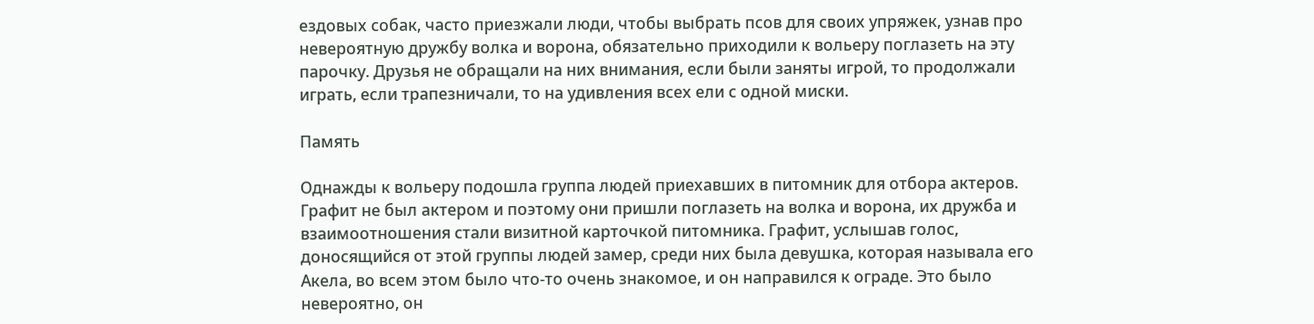ездовых собак, часто приезжали люди, чтобы выбрать псов для своих упряжек, узнав про невероятную дружбу волка и ворона, обязательно приходили к вольеру поглазеть на эту парочку. Друзья не обращали на них внимания, если были заняты игрой, то продолжали играть, если трапезничали, то на удивления всех ели с одной миски.

Память

Однажды к вольеру подошла группа людей приехавших в питомник для отбора актеров. Графит не был актером и поэтому они пришли поглазеть на волка и ворона, их дружба и взаимоотношения стали визитной карточкой питомника. Графит, услышав голос, доносящийся от этой группы людей замер, среди них была девушка, которая называла его Акела, во всем этом было что-то очень знакомое, и он направился к ограде. Это было невероятно, он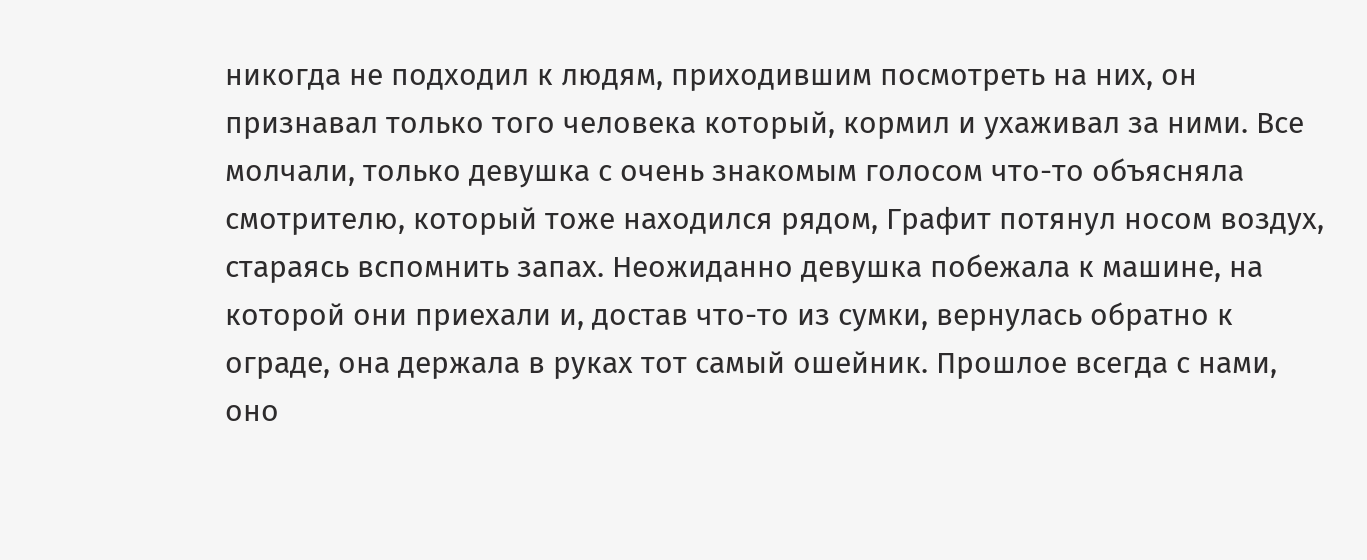никогда не подходил к людям, приходившим посмотреть на них, он признавал только того человека который, кормил и ухаживал за ними. Все молчали, только девушка с очень знакомым голосом что-то объясняла смотрителю, который тоже находился рядом, Графит потянул носом воздух, стараясь вспомнить запах. Неожиданно девушка побежала к машине, на которой они приехали и, достав что-то из сумки, вернулась обратно к ограде, она держала в руках тот самый ошейник. Прошлое всегда с нами, оно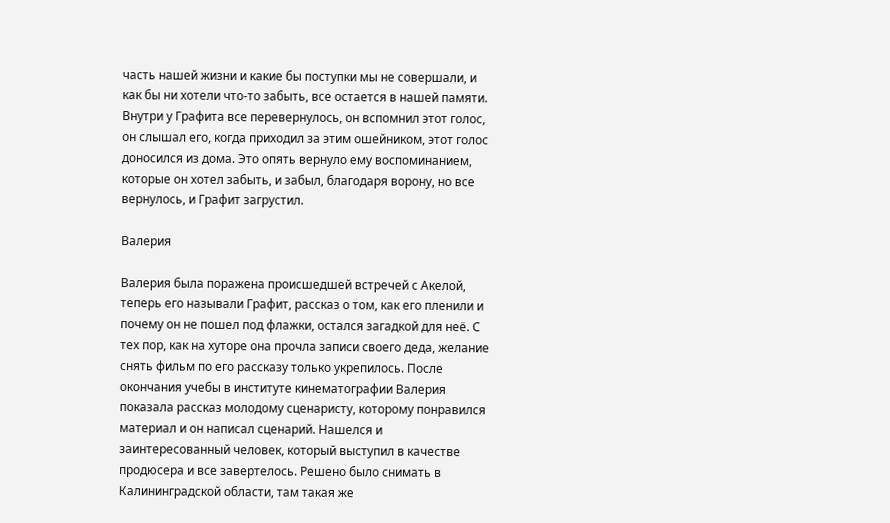часть нашей жизни и какие бы поступки мы не совершали, и как бы ни хотели что-то забыть, все остается в нашей памяти. Внутри у Графита все перевернулось, он вспомнил этот голос, он слышал его, когда приходил за этим ошейником, этот голос доносился из дома. Это опять вернуло ему воспоминанием, которые он хотел забыть, и забыл, благодаря ворону, но все вернулось, и Графит загрустил.

Валерия

Валерия была поражена происшедшей встречей с Акелой, теперь его называли Графит, рассказ о том, как его пленили и почему он не пошел под флажки, остался загадкой для неё. С тех пор, как на хуторе она прочла записи своего деда, желание снять фильм по его рассказу только укрепилось. После окончания учебы в институте кинематографии Валерия показала рассказ молодому сценаристу, которому понравился материал и он написал сценарий. Нашелся и заинтересованный человек, который выступил в качестве продюсера и все завертелось. Решено было снимать в Калининградской области, там такая же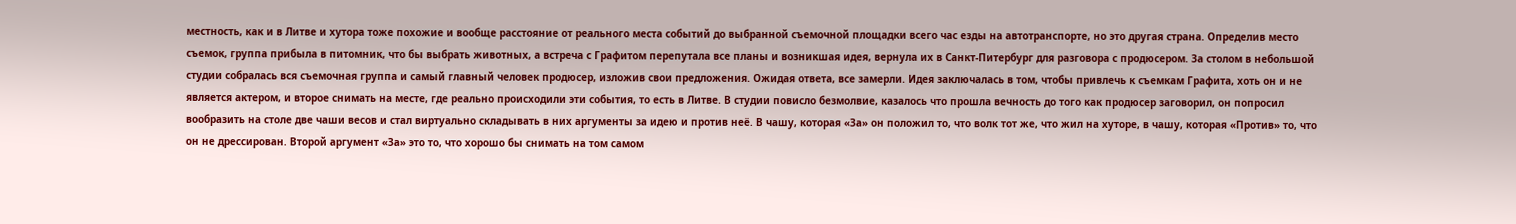местность, как и в Литве и хутора тоже похожие и вообще расстояние от реального места событий до выбранной съемочной площадки всего час езды на автотранспорте, но это другая страна. Определив место съемок, группа прибыла в питомник, что бы выбрать животных, а встреча с Графитом перепутала все планы и возникшая идея, вернула их в Санкт-Питербург для разговора с продюсером. За столом в небольшой студии собралась вся съемочная группа и самый главный человек продюсер, изложив свои предложения. Ожидая ответа, все замерли. Идея заключалась в том, чтобы привлечь к съемкам Графита, хоть он и не является актером, и второе снимать на месте, где реально происходили эти события, то есть в Литве. В студии повисло безмолвие, казалось что прошла вечность до того как продюсер заговорил, он попросил вообразить на столе две чаши весов и стал виртуально складывать в них аргументы за идею и против неё. В чашу, которая «За» он положил то, что волк тот же, что жил на хуторе, в чашу, которая «Против» то, что он не дрессирован. Второй аргумент «За» это то, что хорошо бы снимать на том самом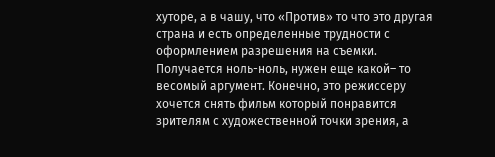хуторе, а в чашу, что «Против» то что это другая страна и есть определенные трудности с оформлением разрешения на съемки. Получается ноль-ноль, нужен еще какой– то весомый аргумент. Конечно, это режиссеру хочется снять фильм который понравится зрителям с художественной точки зрения, а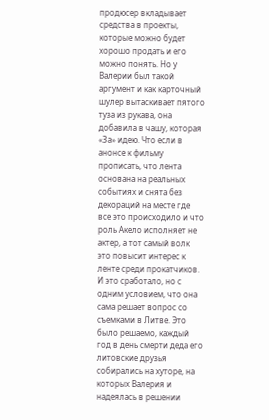продюсер вкладывает средства в проекты, которые можно будет хорошо продать и его можно понять. Но у Валерии был такой аргумент и как карточный шулер вытаскивает пятого туза из рукава, она добавила в чашу, которая «За» идею. Что если в анонсе к фильму прописать, что лента основана на реальных событиях и снята без декораций на месте где все это происходило и что роль Акело исполняет не актер, а тот самый волк это повысит интерес к ленте среди прокатчиков. И это сработало, но с одним условием, что она сама решает вопрос со съемками в Литве. Это было решаемо, каждый год в день смерти деда его литовские друзья собирались на хуторе, на которых Валерия и надеялась в решении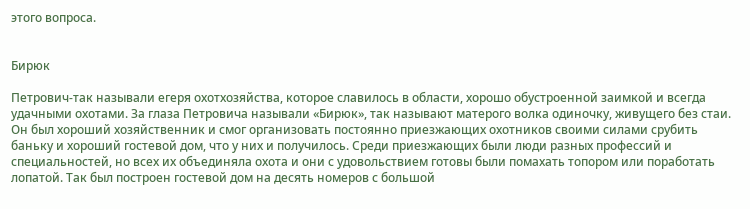этого вопроса.


Бирюк

Петрович-так называли егеря охотхозяйства, которое славилось в области, хорошо обустроенной заимкой и всегда удачными охотами. За глаза Петровича называли «Бирюк», так называют матерого волка одиночку, живущего без стаи. Он был хороший хозяйственник и смог организовать постоянно приезжающих охотников своими силами срубить баньку и хороший гостевой дом, что у них и получилось. Среди приезжающих были люди разных профессий и специальностей, но всех их объединяла охота и они с удовольствием готовы были помахать топором или поработать лопатой. Так был построен гостевой дом на десять номеров с большой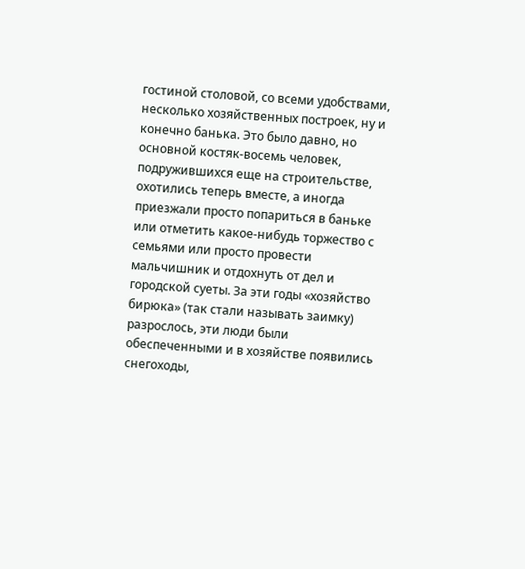гостиной столовой, со всеми удобствами, несколько хозяйственных построек, ну и конечно банька. Это было давно, но основной костяк-восемь человек, подружившихся еще на строительстве, охотились теперь вместе, а иногда приезжали просто попариться в баньке или отметить какое-нибудь торжество с семьями или просто провести мальчишник и отдохнуть от дел и городской суеты. За эти годы «хозяйство бирюка» (так стали называть заимку) разрослось, эти люди были обеспеченными и в хозяйстве появились снегоходы,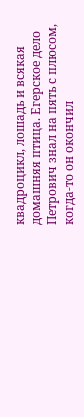квадроцикл, лошадь и всякая домашняя птица. Егерское дело Петрович знал на пять с плюсом, когда-то он окончил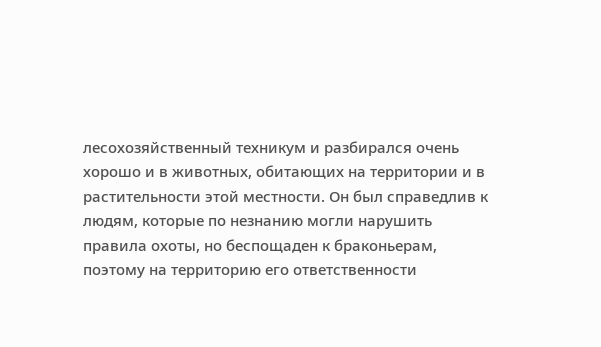лесохозяйственный техникум и разбирался очень хорошо и в животных, обитающих на территории и в растительности этой местности. Он был справедлив к людям, которые по незнанию могли нарушить правила охоты, но беспощаден к браконьерам, поэтому на территорию его ответственности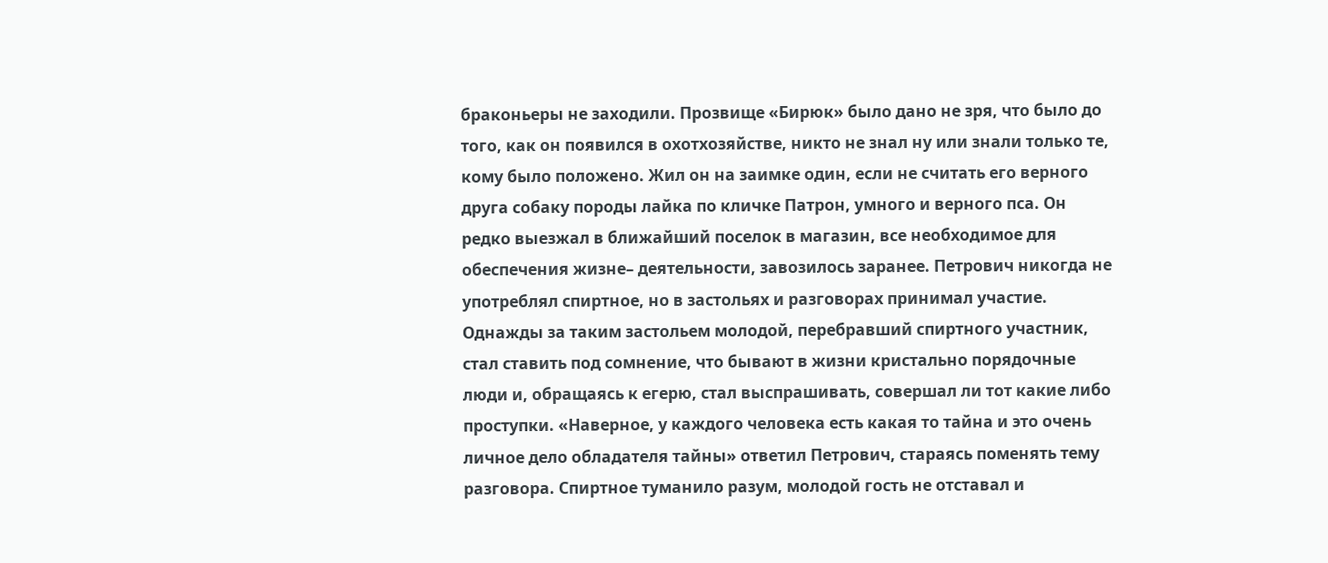браконьеры не заходили. Прозвище «Бирюк» было дано не зря, что было до того, как он появился в охотхозяйстве, никто не знал ну или знали только те, кому было положено. Жил он на заимке один, если не считать его верного друга собаку породы лайка по кличке Патрон, умного и верного пса. Он редко выезжал в ближайший поселок в магазин, все необходимое для обеспечения жизне– деятельности, завозилось заранее. Петрович никогда не употреблял спиртное, но в застольях и разговорах принимал участие. Однажды за таким застольем молодой, перебравший спиртного участник, стал ставить под сомнение, что бывают в жизни кристально порядочные люди и, обращаясь к егерю, стал выспрашивать, совершал ли тот какие либо проступки. «Наверное, у каждого человека есть какая то тайна и это очень личное дело обладателя тайны» ответил Петрович, стараясь поменять тему разговора. Спиртное туманило разум, молодой гость не отставал и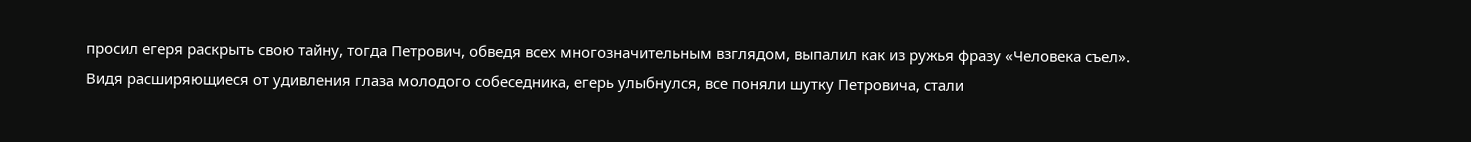просил егеря раскрыть свою тайну, тогда Петрович, обведя всех многозначительным взглядом, выпалил как из ружья фразу «Человека съел». Видя расширяющиеся от удивления глаза молодого собеседника, егерь улыбнулся, все поняли шутку Петровича, стали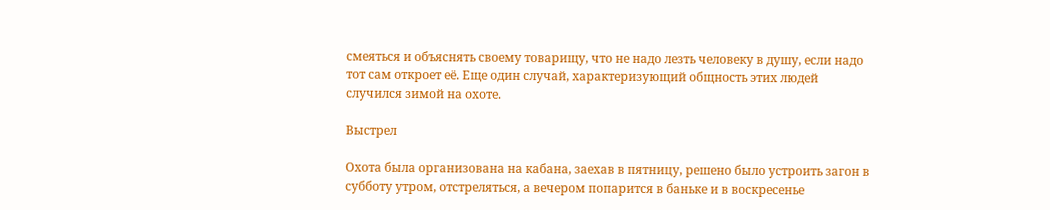смеяться и объяснять своему товарищу, что не надо лезть человеку в душу, если надо тот сам откроет её. Еще один случай, характеризующий общность этих людей случился зимой на охоте.

Выстрел

Охота была организована на кабана, заехав в пятницу, решено было устроить загон в субботу утром, отстреляться, а вечером попарится в баньке и в воскресенье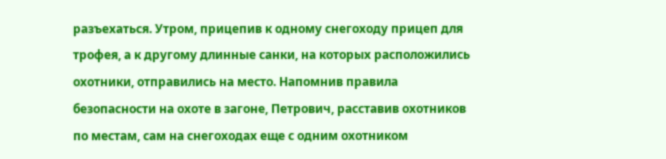разъехаться. Утром, прицепив к одному снегоходу прицеп для трофея, а к другому длинные санки, на которых расположились охотники, отправились на место. Напомнив правила безопасности на охоте в загоне, Петрович, расставив охотников по местам, сам на снегоходах еще с одним охотником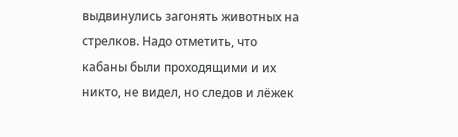выдвинулись загонять животных на стрелков. Надо отметить, что кабаны были проходящими и их никто, не видел, но следов и лёжек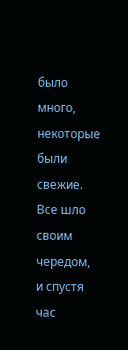было много, некоторые были свежие. Все шло своим чередом, и спустя час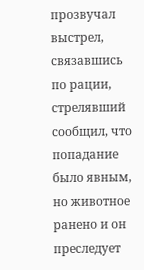прозвучал выстрел, связавшись по рации, стрелявший сообщил, что попадание было явным, но животное ранено и он преследует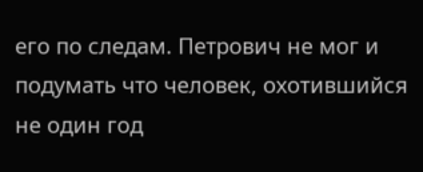его по следам. Петрович не мог и подумать что человек, охотившийся не один год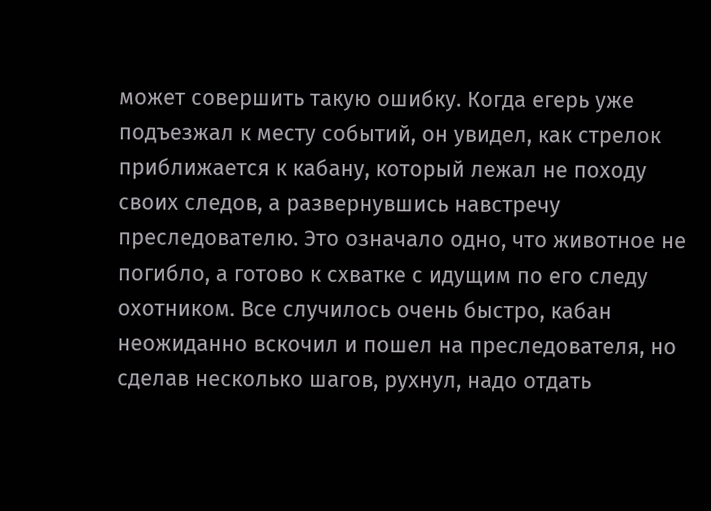может совершить такую ошибку. Когда егерь уже подъезжал к месту событий, он увидел, как стрелок приближается к кабану, который лежал не походу своих следов, а развернувшись навстречу преследователю. Это означало одно, что животное не погибло, а готово к схватке с идущим по его следу охотником. Все случилось очень быстро, кабан неожиданно вскочил и пошел на преследователя, но сделав несколько шагов, рухнул, надо отдать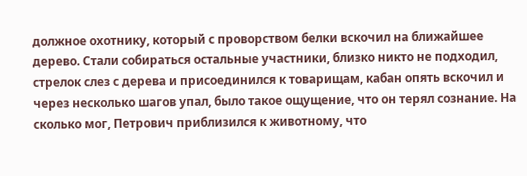должное охотнику, который с проворством белки вскочил на ближайшее дерево. Стали собираться остальные участники, близко никто не подходил, стрелок слез с дерева и присоединился к товарищам, кабан опять вскочил и через несколько шагов упал, было такое ощущение, что он терял сознание. На сколько мог, Петрович приблизился к животному, что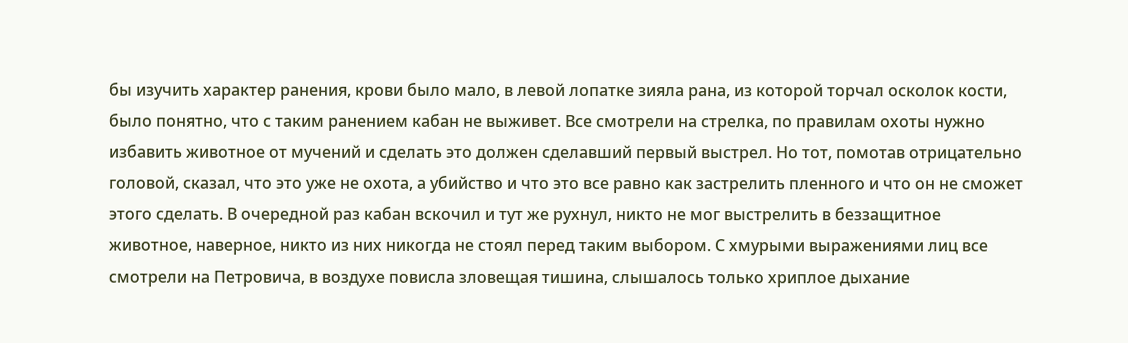бы изучить характер ранения, крови было мало, в левой лопатке зияла рана, из которой торчал осколок кости, было понятно, что с таким ранением кабан не выживет. Все смотрели на стрелка, по правилам охоты нужно избавить животное от мучений и сделать это должен сделавший первый выстрел. Но тот, помотав отрицательно головой, сказал, что это уже не охота, а убийство и что это все равно как застрелить пленного и что он не сможет этого сделать. В очередной раз кабан вскочил и тут же рухнул, никто не мог выстрелить в беззащитное животное, наверное, никто из них никогда не стоял перед таким выбором. С хмурыми выражениями лиц все смотрели на Петровича, в воздухе повисла зловещая тишина, слышалось только хриплое дыхание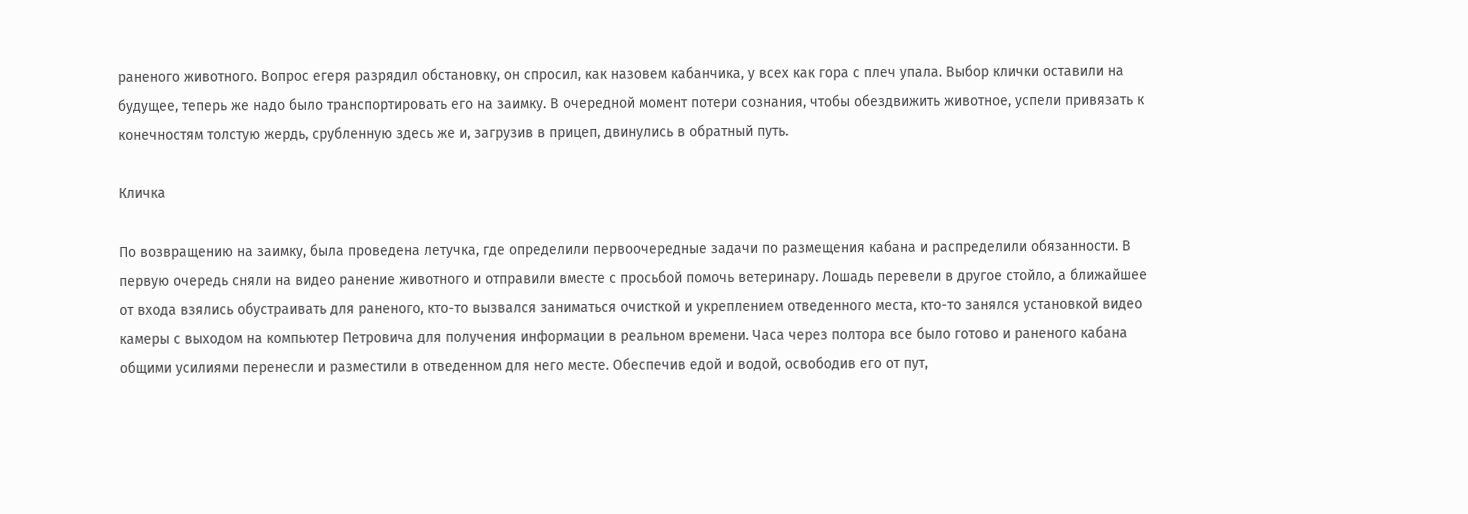раненого животного. Вопрос егеря разрядил обстановку, он спросил, как назовем кабанчика, у всех как гора с плеч упала. Выбор клички оставили на будущее, теперь же надо было транспортировать его на заимку. В очередной момент потери сознания, чтобы обездвижить животное, успели привязать к конечностям толстую жердь, срубленную здесь же и, загрузив в прицеп, двинулись в обратный путь.

Кличка

По возвращению на заимку, была проведена летучка, где определили первоочередные задачи по размещения кабана и распределили обязанности. В первую очередь сняли на видео ранение животного и отправили вместе с просьбой помочь ветеринару. Лошадь перевели в другое стойло, а ближайшее от входа взялись обустраивать для раненого, кто-то вызвался заниматься очисткой и укреплением отведенного места, кто-то занялся установкой видео камеры с выходом на компьютер Петровича для получения информации в реальном времени. Часа через полтора все было готово и раненого кабана общими усилиями перенесли и разместили в отведенном для него месте. Обеспечив едой и водой, освободив его от пут,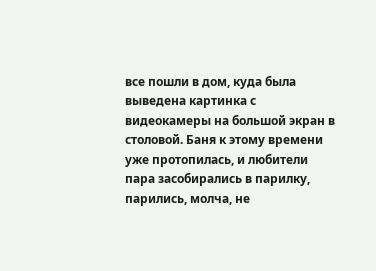все пошли в дом, куда была выведена картинка с видеокамеры на большой экран в столовой. Баня к этому времени уже протопилась, и любители пара засобирались в парилку, парились, молча, не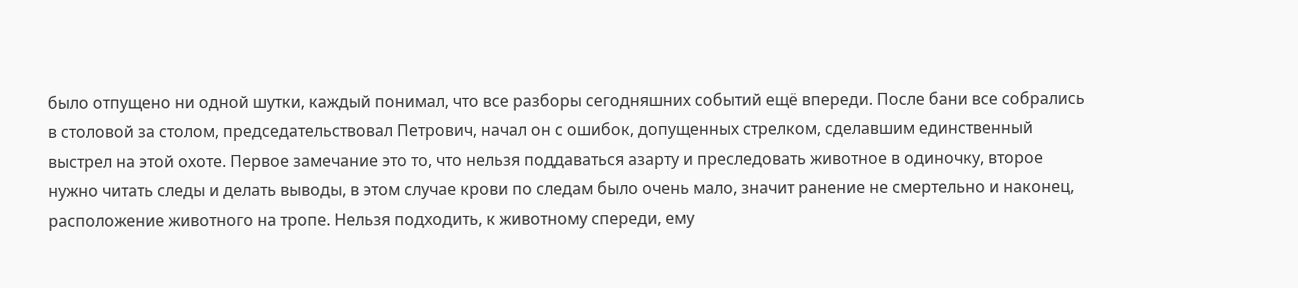было отпущено ни одной шутки, каждый понимал, что все разборы сегодняшних событий ещё впереди. После бани все собрались в столовой за столом, председательствовал Петрович, начал он с ошибок, допущенных стрелком, сделавшим единственный выстрел на этой охоте. Первое замечание это то, что нельзя поддаваться азарту и преследовать животное в одиночку, второе нужно читать следы и делать выводы, в этом случае крови по следам было очень мало, значит ранение не смертельно и наконец, расположение животного на тропе. Нельзя подходить, к животному спереди, ему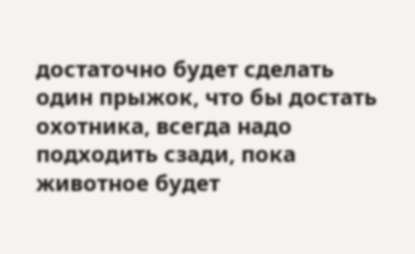достаточно будет сделать один прыжок, что бы достать охотника, всегда надо подходить сзади, пока животное будет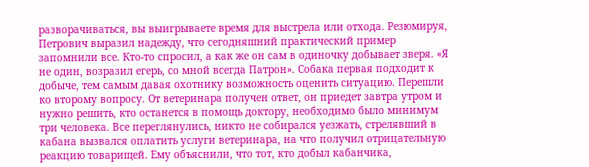разворачиваться, вы выигрываете время для выстрела или отхода. Резюмируя, Петрович выразил надежду, что сегодняшний практический пример запомнили все. Кто-то спросил, а как же он сам в одиночку добывает зверя. «Я не один, возразил егерь, со мной всегда Патрон». Собака первая подходит к добыче, тем самым давая охотнику возможность оценить ситуацию. Перешли ко второму вопросу. От ветеринара получен ответ, он приедет завтра утром и нужно решить, кто останется в помощь доктору, необходимо было минимум три человека. Все переглянулись, никто не собирался уезжать, стрелявший в кабана вызвался оплатить услуги ветеринара, на что получил отрицательную реакцию товарищей. Ему объяснили, что тот, кто добыл кабанчика,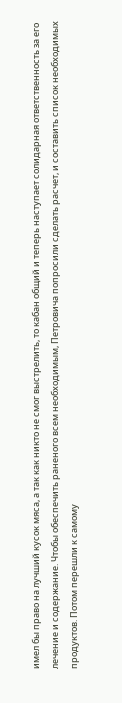имел бы право на лучший кусок мяса, а так как никто не смог выстрелить, то кабан общий и теперь наступает солидарная ответственность за его лечение и содержание. Чтобы обеспечить раненого всем необходимым, Петровича попросили сделать расчет, и составить список необходимых продуктов. Потом перешли к самому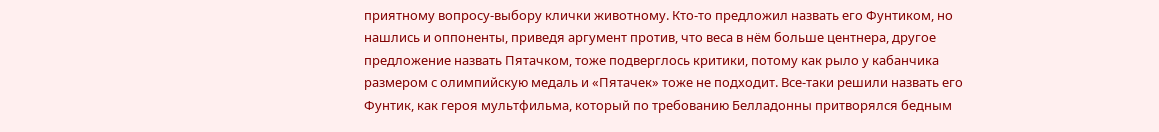приятному вопросу-выбору клички животному. Кто-то предложил назвать его Фунтиком, но нашлись и оппоненты, приведя аргумент против, что веса в нём больше центнера, другое предложение назвать Пятачком, тоже подверглось критики, потому как рыло у кабанчика размером с олимпийскую медаль и «Пятачек» тоже не подходит. Все-таки решили назвать его Фунтик, как героя мультфильма, который по требованию Белладонны притворялся бедным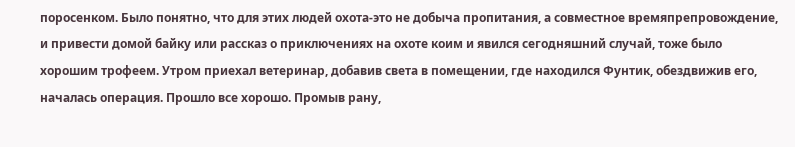поросенком. Было понятно, что для этих людей охота-это не добыча пропитания, а совместное времяпрепровождение, и привести домой байку или рассказ о приключениях на охоте коим и явился сегодняшний случай, тоже было хорошим трофеем. Утром приехал ветеринар, добавив света в помещении, где находился Фунтик, обездвижив его, началась операция. Прошло все хорошо. Промыв рану,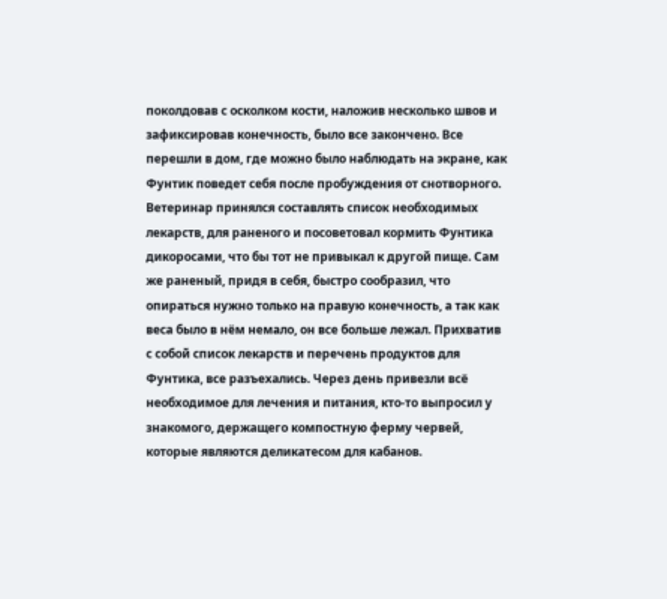поколдовав с осколком кости, наложив несколько швов и зафиксировав конечность, было все закончено. Все перешли в дом, где можно было наблюдать на экране, как Фунтик поведет себя после пробуждения от снотворного. Ветеринар принялся составлять список необходимых лекарств, для раненого и посоветовал кормить Фунтика дикоросами, что бы тот не привыкал к другой пище. Сам же раненый, придя в себя, быстро сообразил, что опираться нужно только на правую конечность, а так как веса было в нём немало, он все больше лежал. Прихватив с собой список лекарств и перечень продуктов для Фунтика, все разъехались. Через день привезли всё необходимое для лечения и питания, кто-то выпросил у знакомого, держащего компостную ферму червей, которые являются деликатесом для кабанов.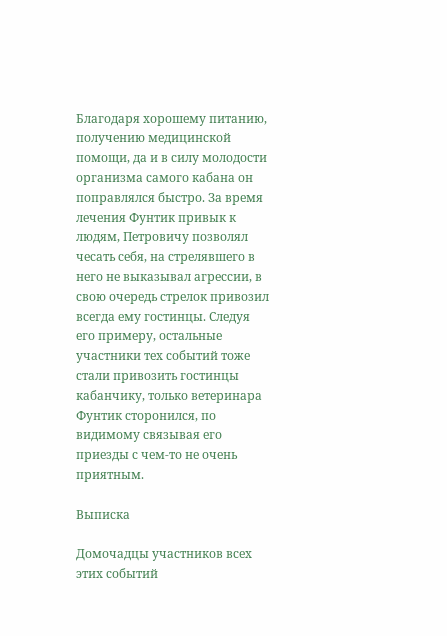Благодаря хорошему питанию, получению медицинской помощи, да и в силу молодости организма самого кабана он поправлялся быстро. За время лечения Фунтик привык к людям, Петровичу позволял чесать себя, на стрелявшего в него не выказывал агрессии, в свою очередь стрелок привозил всегда ему гостинцы. Следуя его примеру, остальные участники тех событий тоже стали привозить гостинцы кабанчику, только ветеринара Фунтик сторонился, по видимому связывая его приезды с чем-то не очень приятным.

Выписка

Домочадцы участников всех этих событий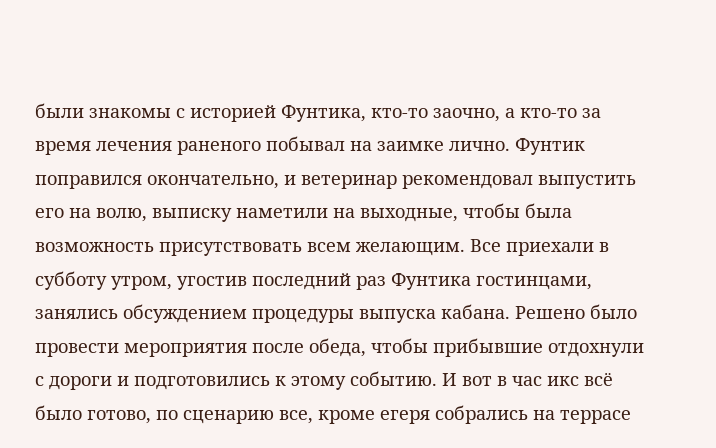были знакомы с историей Фунтика, кто-то заочно, а кто-то за время лечения раненого побывал на заимке лично. Фунтик поправился окончательно, и ветеринар рекомендовал выпустить его на волю, выписку наметили на выходные, чтобы была возможность присутствовать всем желающим. Все приехали в субботу утром, угостив последний раз Фунтика гостинцами, занялись обсуждением процедуры выпуска кабана. Решено было провести мероприятия после обеда, чтобы прибывшие отдохнули с дороги и подготовились к этому событию. И вот в час икс всё было готово, по сценарию все, кроме егеря собрались на террасе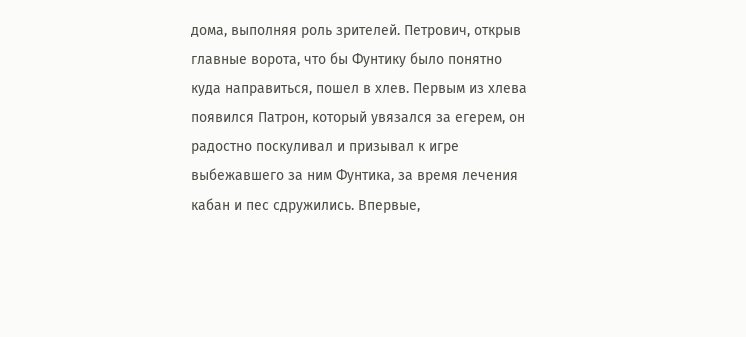дома, выполняя роль зрителей. Петрович, открыв главные ворота, что бы Фунтику было понятно куда направиться, пошел в хлев. Первым из хлева появился Патрон, который увязался за егерем, он радостно поскуливал и призывал к игре выбежавшего за ним Фунтика, за время лечения кабан и пес сдружились. Впервые,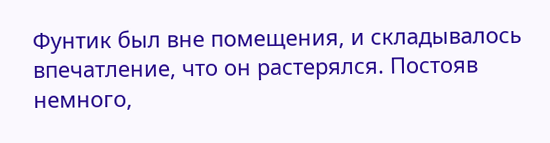Фунтик был вне помещения, и складывалось впечатление, что он растерялся. Постояв немного,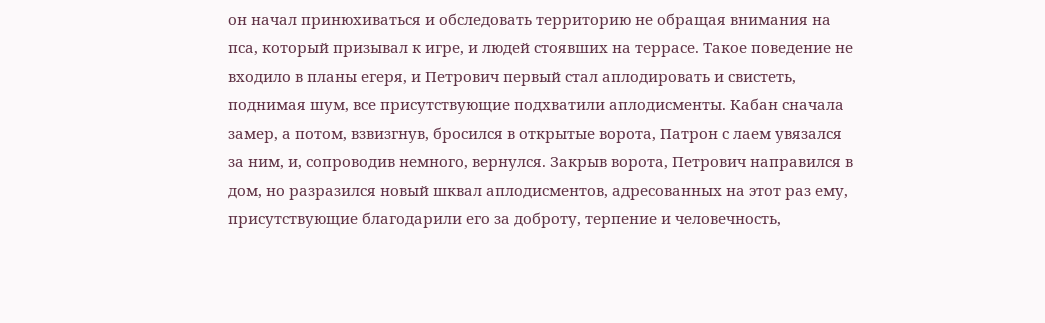он начал принюхиваться и обследовать территорию не обращая внимания на пса, который призывал к игре, и людей стоявших на террасе. Такое поведение не входило в планы егеря, и Петрович первый стал аплодировать и свистеть, поднимая шум, все присутствующие подхватили аплодисменты. Кабан сначала замер, а потом, взвизгнув, бросился в открытые ворота, Патрон с лаем увязался за ним, и, сопроводив немного, вернулся. Закрыв ворота, Петрович направился в дом, но разразился новый шквал аплодисментов, адресованных на этот раз ему, присутствующие благодарили его за доброту, терпение и человечность,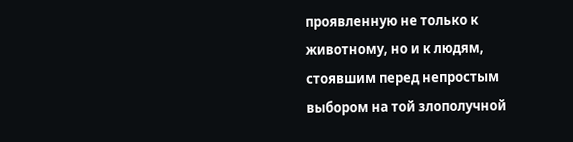проявленную не только к животному, но и к людям, стоявшим перед непростым выбором на той злополучной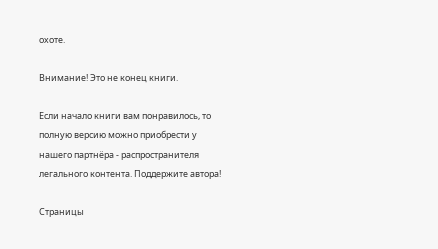охоте.

Внимание! Это не конец книги.

Если начало книги вам понравилось, то полную версию можно приобрести у нашего партнёра - распространителя легального контента. Поддержите автора!

Страницы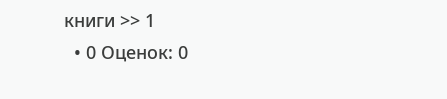книги >> 1
  • 0 Оценок: 0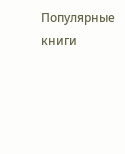Популярные книги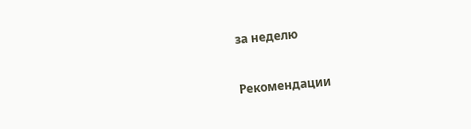за неделю


Рекомендации